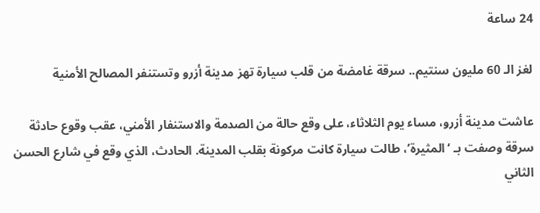24 ساعة

لغز الـ 60 مليون سنتيم.. سرقة غامضة من قلب سيارة تهز مدينة أزرو وتستنفر المصالح الأمنية

عاشت مدينة أزرو، مساء يوم الثلاثاء، على وقع حالة من الصدمة والاستنفار الأمني، عقب وقوع حادثة سرقة وصفت بـ ‘المثيرة’، طالت سيارة كانت مركونة بقلب المدينة. الحادث، الذي وقع في شارع الحسن الثاني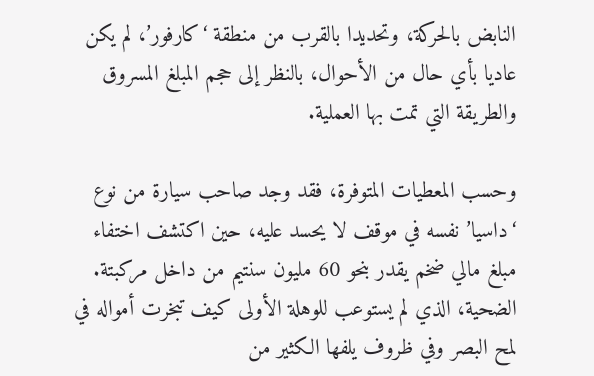النابض بالحركة، وتحديدا بالقرب من منطقة ‘كارفور’، لم يكن عاديا بأي حال من الأحوال، بالنظر إلى حجم المبلغ المسروق والطريقة التي تمت بها العملية.

وحسب المعطيات المتوفرة، فقد وجد صاحب سيارة من نوع ‘داسيا’ نفسه في موقف لا يحسد عليه، حين اكتشف اختفاء مبلغ مالي ضخم يقدر بنحو 60 مليون سنتيم من داخل مركبتة. الضحية، الذي لم يستوعب للوهلة الأولى كيف تبخرت أمواله في لمح البصر وفي ظروف يلفها الكثير من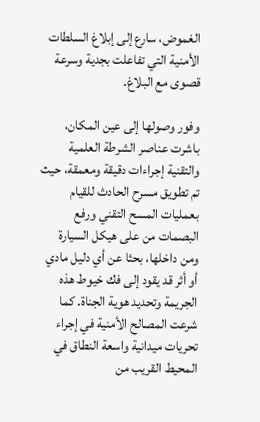الغموض، سارع إلى إبلاغ السلطات الأمنية التي تفاعلت بجدية وسرعة قصوى مع البلاغ.

وفور وصولها إلى عين المكان، باشرت عناصر الشرطة العلمية والتقنية إجراءات دقيقة ومعمقة، حيث تم تطويق مسرح الحادث للقيام بعمليات المسح التقني ورفع البصمات من على هيكل السيارة ومن داخلها، بحثا عن أي دليل مادي أو أثر قد يقود إلى فك خيوط هذه الجريمة وتحديد هوية الجناة. كما شرعت المصالح الأمنية في إجراء تحريات ميدانية واسعة النطاق في المحيط القريب من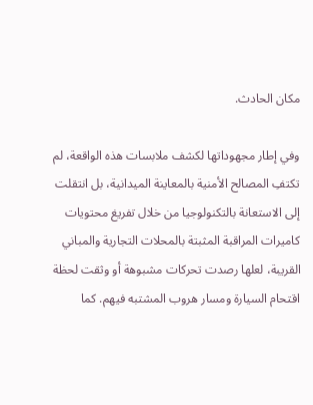مكان الحادث.

وفي إطار مجهوداتها لكشف ملابسات هذه الواقعة، لم تكتفِ المصالح الأمنية بالمعاينة الميدانية، بل انتقلت إلى الاستعانة بالتكنولوجيا من خلال تفريغ محتويات كاميرات المراقبة المثبتة بالمحلات التجارية والمباني القريبة، لعلها رصدت تحركات مشبوهة أو وثقت لحظة اقتحام السيارة ومسار هروب المشتبه فيهم. كما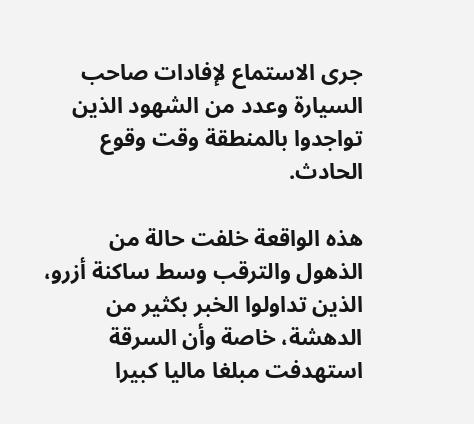جرى الاستماع لإفادات صاحب السيارة وعدد من الشهود الذين تواجدوا بالمنطقة وقت وقوع الحادث.

هذه الواقعة خلفت حالة من الذهول والترقب وسط ساكنة أزرو، الذين تداولوا الخبر بكثير من الدهشة، خاصة وأن السرقة استهدفت مبلغا ماليا كبيرا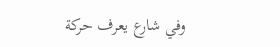وفي شارع يعرف حركة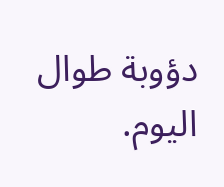دؤوبة طوال اليوم.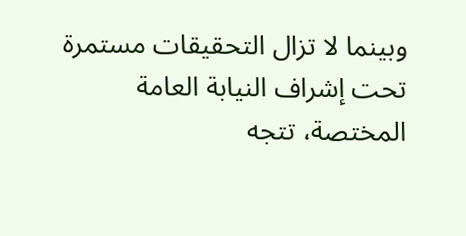وبينما لا تزال التحقيقات مستمرة تحت إشراف النيابة العامة المختصة، تتجه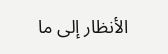الأنظار إلى ما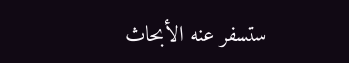ستسفر عنه الأبحاث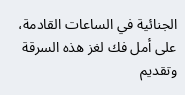الجنائية في الساعات القادمة، على أمل فك لغز هذه السرقة وتقديم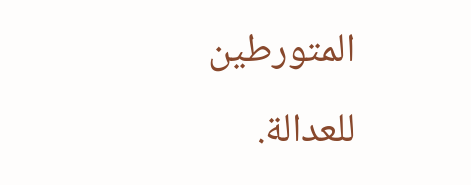المتورطين للعدالة.